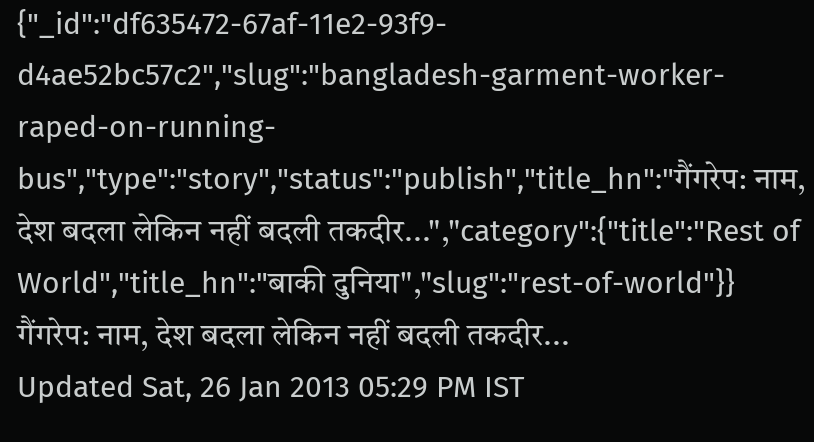{"_id":"df635472-67af-11e2-93f9-d4ae52bc57c2","slug":"bangladesh-garment-worker-raped-on-running-bus","type":"story","status":"publish","title_hn":"गैंगरेप: नाम, देश बदला लेकिन नहीं बदली तकदीर...","category":{"title":"Rest of World","title_hn":"बाकी दुनिया","slug":"rest-of-world"}}
गैंगरेप: नाम, देश बदला लेकिन नहीं बदली तकदीर...
Updated Sat, 26 Jan 2013 05:29 PM IST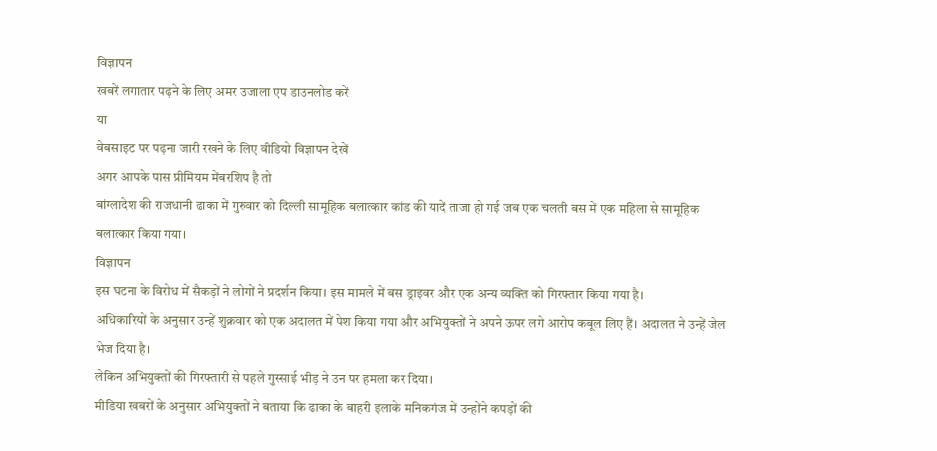विज्ञापन
खबरें लगातार पढ़ने के लिए अमर उजाला एप डाउनलोड करें
या
वेबसाइट पर पढ़ना जारी रखने के लिए वीडियो विज्ञापन देखें
अगर आपके पास प्रीमियम मेंबरशिप है तो
बांग्लादेश की राजधानी ढाका में गुरुवार को दिल्ली सामूहिक बलात्कार कांड की यादें ताजा हो गई जब एक चलती बस में एक महिला से सामूहिक बलात्कार किया गया।
विज्ञापन
इस घटना के विरोध में सैकड़ों ने लोगों ने प्रदर्शन किया। इस मामले में बस ड्राइवर और एक अन्य व्यक्ति को गिरफ्तार किया गया है।
अधिकारियों के अनुसार उन्हें शुक्रवार को एक अदालत में पेश किया गया और अभियुक्तों ने अपने ऊपर लगे आरोप कबूल लिए हैं। अदालत ने उन्हें जेल भेज दिया है।
लेकिन अभियुक्तों की गिरफ्तारी से पहले गुस्साई भीड़ ने उन पर हमला कर दिया।
मीडिया खबरों के अनुसार अभियुक्तों ने बताया कि ढाका के बाहरी इलाके मनिकगंज में उन्होंने कपड़ों की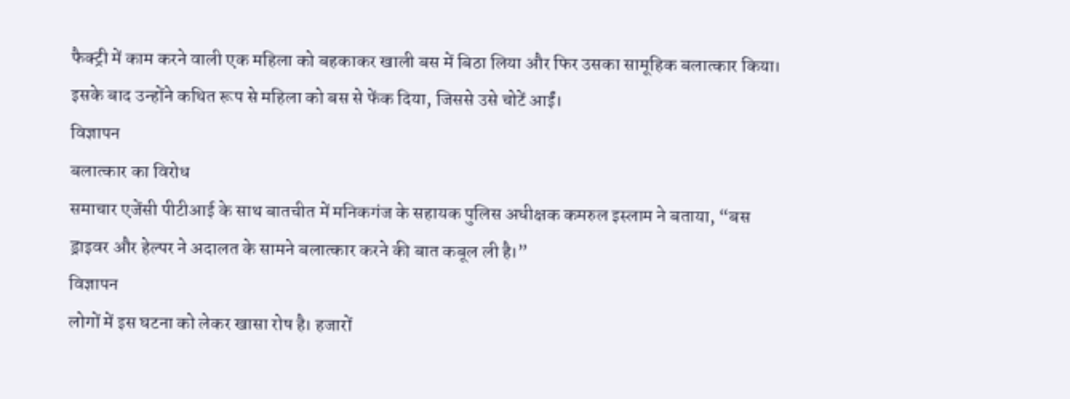फैक्ट्री में काम करने वाली एक महिला को बहकाकर खाली बस में बिठा लिया और फिर उसका सामूहिक बलात्कार किया। इसके बाद उन्होंने कथित रूप से महिला को बस से फेंक दिया, जिससे उसे चोटें आईं।
विज्ञापन
बलात्कार का विरोध
समाचार एजेंसी पीटीआई के साथ बातचीत में मनिकगंज के सहायक पुलिस अधीक्षक कमरुल इस्लाम ने बताया, “बस ड्राइवर और हेल्पर ने अदालत के सामने बलात्कार करने की बात कबूल ली है।”
विज्ञापन
लोगों में इस घटना को लेकर खासा रोष है। हजारों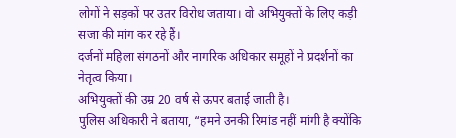लोगों ने सड़कों पर उतर विरोध जताया। वो अभियुक्तों के लिए कड़ी सजा की मांग कर रहे हैं।
दर्जनों महिला संगठनों और नागरिक अधिकार समूहों ने प्रदर्शनों का नेतृत्व किया।
अभियुक्तों की उम्र 20 वर्ष से ऊपर बताई जाती है।
पुलिस अधिकारी ने बताया, “हमने उनकी रिमांड नहीं मांगी है क्योंकि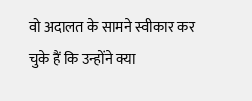वो अदालत के सामने स्वीकार कर चुके हैं कि उन्होंने क्या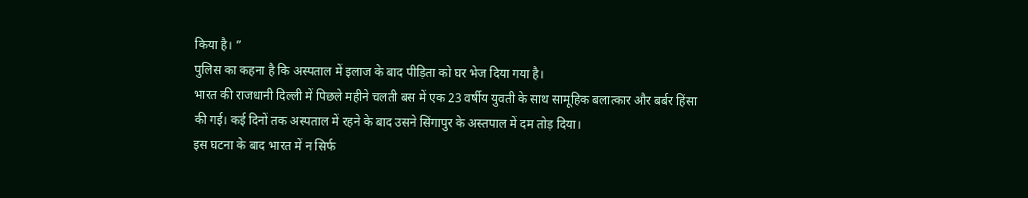किया है। ”
पुलिस का कहना है कि अस्पताल में इलाज के बाद पीड़िता को घर भेज दिया गया है।
भारत की राजधानी दिल्ली में पिछले महीने चलती बस में एक 23 वर्षीय युवती के साथ सामूहिक बलात्कार और बर्बर हिंसा की गई। कई दिनों तक अस्पताल में रहने के बाद उसने सिंगापुर के अस्तपाल में दम तोड़ दिया।
इस घटना के बाद भारत में न सिर्फ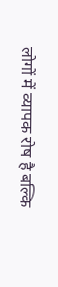लोगों में व्यापक रोष है बल्कि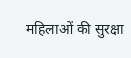महिलाओं की सुरक्षा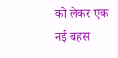को लेकर एक नई बहस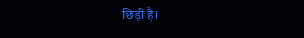छिड़ी है।